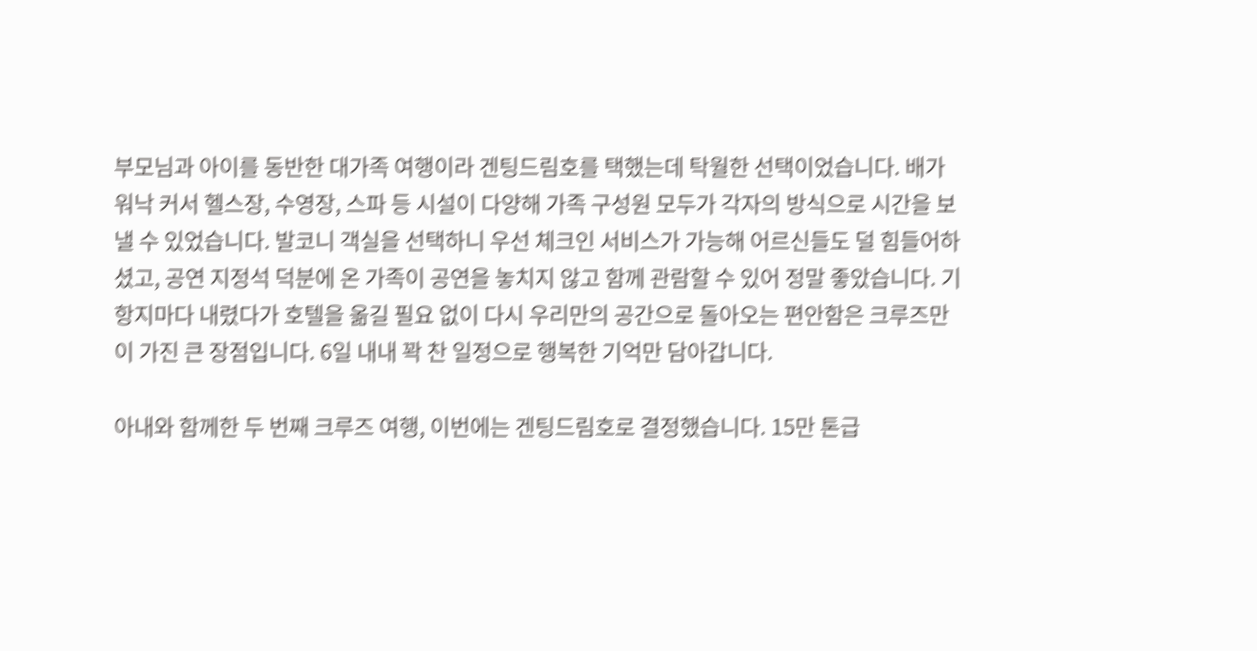부모님과 아이를 동반한 대가족 여행이라 겐팅드림호를 택했는데 탁월한 선택이었습니다. 배가 워낙 커서 헬스장, 수영장, 스파 등 시설이 다양해 가족 구성원 모두가 각자의 방식으로 시간을 보낼 수 있었습니다. 발코니 객실을 선택하니 우선 체크인 서비스가 가능해 어르신들도 덜 힘들어하셨고, 공연 지정석 덕분에 온 가족이 공연을 놓치지 않고 함께 관람할 수 있어 정말 좋았습니다. 기항지마다 내렸다가 호텔을 옮길 필요 없이 다시 우리만의 공간으로 돌아오는 편안함은 크루즈만이 가진 큰 장점입니다. 6일 내내 꽉 찬 일정으로 행복한 기억만 담아갑니다.

아내와 함께한 두 번째 크루즈 여행, 이번에는 겐팅드림호로 결정했습니다. 15만 톤급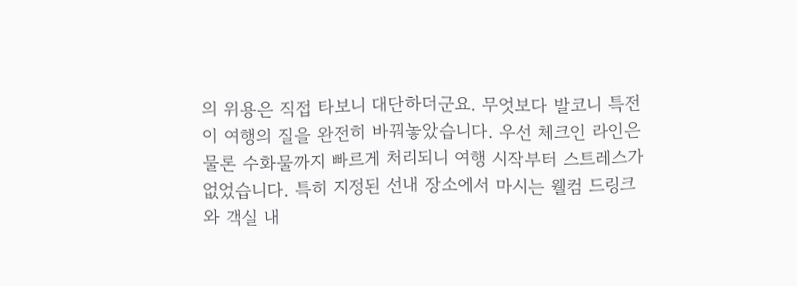의 위용은 직접 타보니 대단하더군요. 무엇보다 발코니 특전이 여행의 질을 완전히 바꿔놓았습니다. 우선 체크인 라인은 물론 수화물까지 빠르게 처리되니 여행 시작부터 스트레스가 없었습니다. 특히 지정된 선내 장소에서 마시는 웰컴 드링크와 객실 내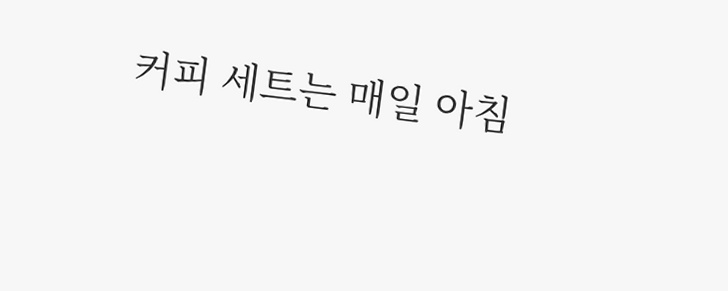커피 세트는 매일 아침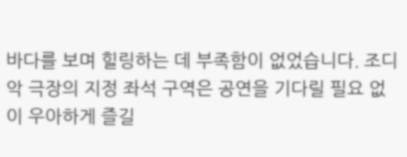바다를 보며 힐링하는 데 부족함이 없었습니다. 조디악 극장의 지정 좌석 구역은 공연을 기다릴 필요 없이 우아하게 즐길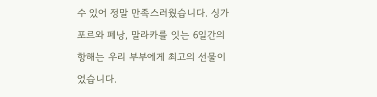수 있어 정말 만족스러웠습니다. 싱가포르와 페낭, 말라카를 잇는 6일간의 항해는 우리 부부에게 최고의 선물이었습니다.